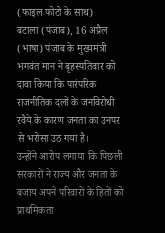(फाइल फोटो के साथ)
बटाला (पंजाब), 16 अप्रैल (भाषा) पंजाब के मुख्यमंत्री भगवंत मान ने बृहस्पतिवार को दावा किया कि पारंपरिक राजनीतिक दलों के जनविरोधी रवैये के कारण जनता का उनपर से भरोसा उठ गया है।
उन्होंने आरोप लगाया कि पिछली सरकारों ने राज्य और जनता के बजाय अपने परिवारों के हितों को प्राथमिकता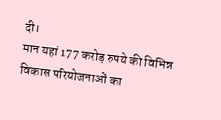दी।
मान यहां 177 करोड़ रुपये की विभिन्न विकास परियोजनाओं का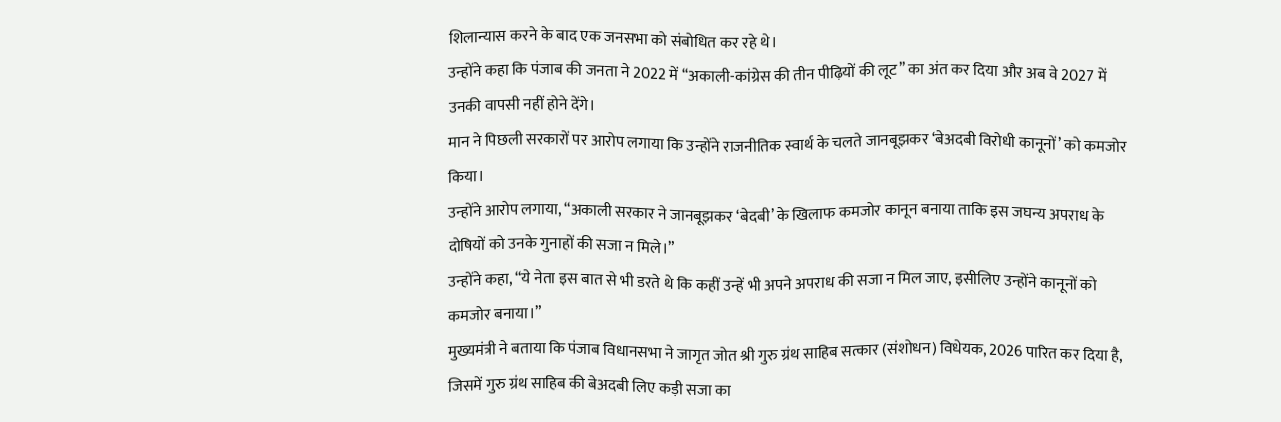शिलान्यास करने के बाद एक जनसभा को संबोधित कर रहे थे।
उन्होंने कहा कि पंजाब की जनता ने 2022 में ‘‘अकाली-कांग्रेस की तीन पीढ़ियों की लूट’’ का अंत कर दिया और अब वे 2027 में उनकी वापसी नहीं होने देंगे।
मान ने पिछली सरकारों पर आरोप लगाया कि उन्होंने राजनीतिक स्वार्थ के चलते जानबूझकर ‘बेअदबी विरोधी कानूनों’ को कमजोर किया।
उन्होंने आरोप लगाया, “अकाली सरकार ने जानबूझकर ‘बेदबी’ के खिलाफ कमजोर कानून बनाया ताकि इस जघन्य अपराध के दोषियों को उनके गुनाहों की सजा न मिले।”
उन्होंने कहा, “ये नेता इस बात से भी डरते थे कि कहीं उन्हें भी अपने अपराध की सजा न मिल जाए, इसीलिए उन्होंने कानूनों को कमजोर बनाया।”
मुख्यमंत्री ने बताया कि पंजाब विधानसभा ने जागृत जोत श्री गुरु ग्रंथ साहिब सत्कार (संशोधन) विधेयक, 2026 पारित कर दिया है, जिसमें गुरु ग्रंथ साहिब की बेअदबी लिए कड़ी सजा का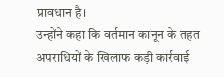प्रावधान है।
उन्होंने कहा कि वर्तमान कानून के तहत अपराधियों के खिलाफ कड़ी कार्रवाई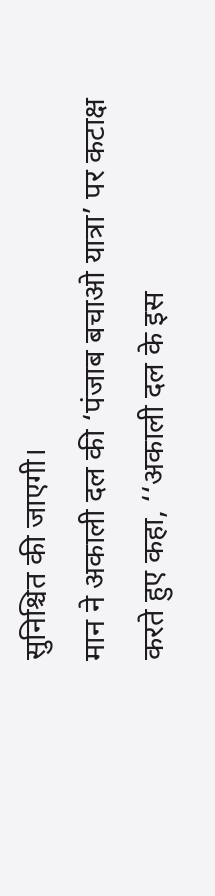सुनिश्चित की जाएगी।
मान ने अकाली दल की ‘पंजाब बचाओ यात्रा’ पर कटाक्ष करते हुए कहा, ‘‘अकाली दल के इस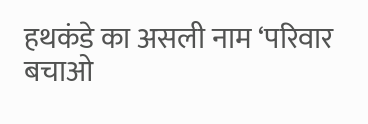हथकंडे का असली नाम ‘परिवार बचाओ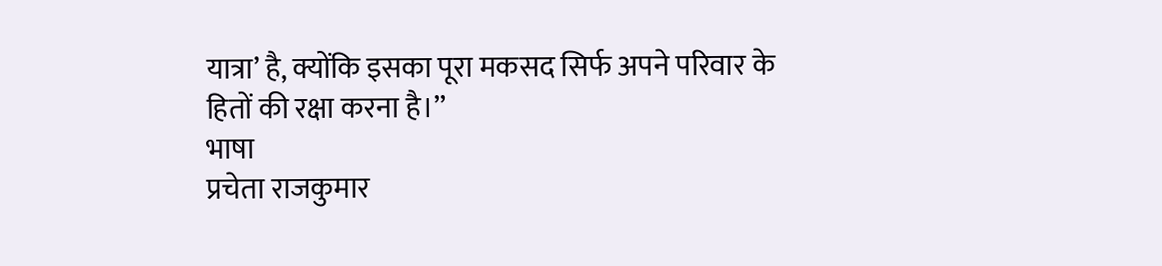यात्रा’ है, क्योंकि इसका पूरा मकसद सिर्फ अपने परिवार के हितों की रक्षा करना है।’’
भाषा
प्रचेता राजकुमार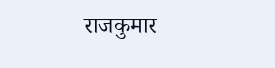राजकुमार